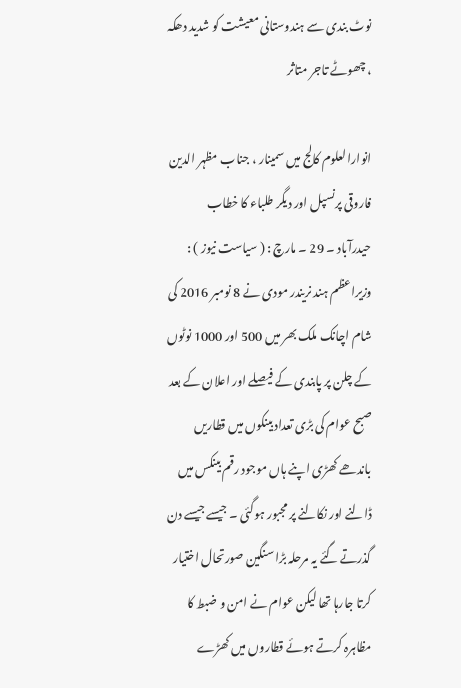نوٹ بندی سے ہندوستانی معیشت کو شدید دھکہ ، چھوٹے تاجر متاثر

انوارالعلوم کالج میں سمینار ، جناب مظہر الدین فاروقی پرنسپل اور دیگر طلباء کا خطاب
حیدرآباد ۔ 29 ۔ مارچ : ( سیاست نیوز ) : وزیراعظم ہند نریندر مودی نے 8 نومبر 2016 کی شام اچانک ملک بھر میں 500 اور 1000 نوٹوں کے چلن پر پابندی کے فیصلے اور اعلان کے بعد صبح عوام کی بڑی تعداد بینکوں میں قطاریں باندھے کھڑی اپنے ہاں موجود رقم بینکس میں ڈالنے اور نکالنے پر مجبور ہوگئی ۔ جیسے جیسے دن گذرتے گئے یہ مرحلہ بڑا سنگین صورتحال اختیار کرتا جارہا تھا لیکن عوام نے امن و ضبط کا مظاہرہ کرتے ہوئے قطاروں میں کھڑے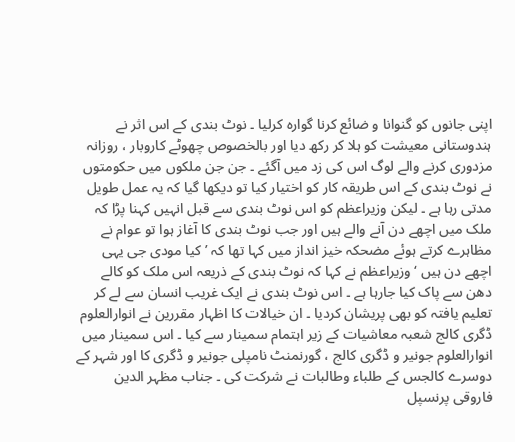اپنی جانوں کو گنوانا و ضائع کرنا گوارہ کرلیا ۔ نوٹ بندی کے اس اثر نے ہندوستانی معیشت کو ہلا کر رکھ دیا اور بالخصوص چھوٹے کاروبار ، روزانہ مزدوری کرنے والے لوگ اس کی زد میں آگئے ۔ جن جن ملکوں میں حکومتوں نے نوٹ بندی کے اس طریقہ کار کو اختیار کیا تو دیکھا گیا کہ یہ عمل طویل مدتی رہا ہے ۔ لیکن وزیراعظم کو اس نوٹ بندی سے قبل انہیں کہنا پڑا کہ ملک میں اچھے دن آنے والے ہیں اور جب نوٹ بندی کا آغاز ہوا تو عوام نے مظاہرے کرتے ہوئے مضحکہ خیز انداز میں کہا تھا کہ ’ کیا مودی جی یہی اچھے دن ہیں ‘ وزیراعظم نے کہا کہ نوٹ بندی کے ذریعہ اس ملک کو کالے دھن سے پاک کیا جارہا ہے ۔ اس نوٹ بندی نے ایک غریب انسان سے لے کر تعلیم یافتہ کو بھی پریشان کردیا ۔ ان خیالات کا اظہار مقررین نے انوارالعلوم ڈگری کالج شعبہ معاشیات کے زیر اہتمام سمینار سے کیا ۔ اس سمینار میں انوارالعلوم جونیر و ڈگری کالج ، گورنمنٹ نامپلی جونیر و ڈگری کا اور شہر کے دوسرے کالجس کے طلباء وطالبات نے شرکت کی ۔ جناب مظہر الدین فاروقی پرنسپل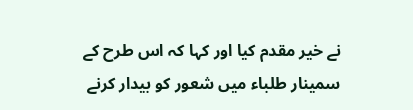نے خیر مقدم کیا اور کہا کہ اس طرح کے سمینار طلباء میں شعور کو بیدار کرنے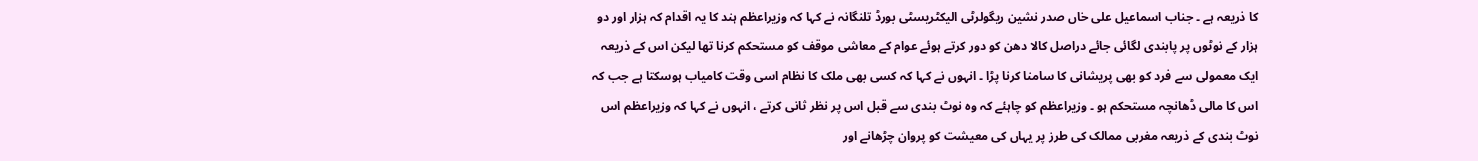کا ذریعہ ہے ۔ جناب اسماعیل علی خاں صدر نشین ریگولرٹی الیکٹریسٹی بورڈ تلنگانہ نے کہا کہ وزیراعظم ہند کا یہ اقدام کہ ہزار اور دو ہزار کے نوٹوں پر پابندی لگائی جائے دراصل کالا دھن کو دور کرتے ہوئے عوام کے معاشی موقف کو مستحکم کرنا تھا لیکن اس کے ذریعہ ایک معمولی سے فرد کو بھی پریشانی کا سامنا کرنا پڑا ۔ انہوں نے کہا کہ کسی بھی ملک کا نظام اسی وقت کامیاب ہوسکتا ہے جب کہ اس کا مالی ڈھانچہ مستحکم ہو ۔ وزیراعظم کو چاہئے کہ وہ نوٹ بندی سے قبل اس پر نظر ثانی کرتے ، انہوں نے کہا کہ وزیراعظم اس نوٹ بندی کے ذریعہ مغربی ممالک کی طرز پر یہاں کی معیشت کو پروان چڑھانے اور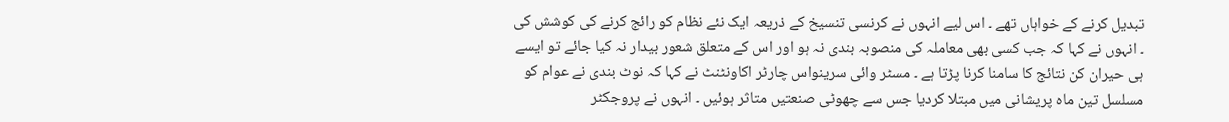تبدیل کرنے کے خواہاں تھے ۔ اس لیے انہوں نے کرنسی تنسیخ کے ذریعہ ایک نئے نظام کو رائج کرنے کی کوشش کی ۔ انہوں نے کہا کہ جب کسی بھی معاملہ کی منصوبہ بندی نہ ہو اور اس کے متعلق شعور بیدار نہ کیا جائے تو ایسے ہی حیران کن نتائج کا سامنا کرنا پڑتا ہے ۔ مسٹر وائی سرینواس چارٹر اکاونٹنٹ نے کہا کہ نوٹ بندی نے عوام کو مسلسل تین ماہ پریشانی میں مبتلا کردیا جس سے چھوٹی صنعتیں متاثر ہوئیں ۔ انہوں نے پروجکٹر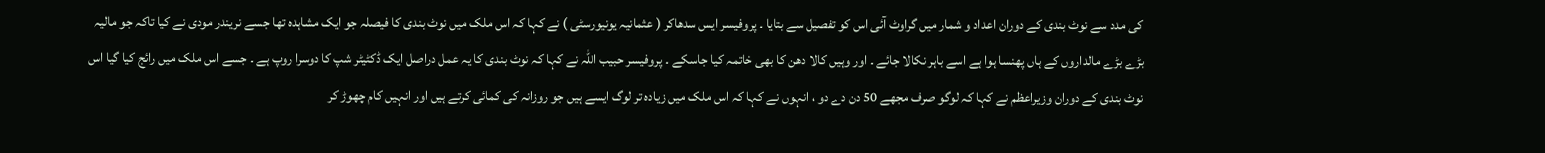کی مدد سے نوٹ بندی کے دوران اعداد و شمار میں گراوٹ آئی اس کو تفصیل سے بتایا ۔ پروفیسر ایس سدھاکر ( عثمانیہ یونیورسٹی ) نے کہا کہ اس ملک میں نوٹ بندی کا فیصلہ جو ایک مشاہدہ تھا جسے نریندر مودی نے کیا تاکہ جو مالیہ بڑے بڑے مالداروں کے ہاں پھنسا ہوا ہے اسے باہر نکالا جائے ۔ اور وہیں کالا دھن کا بھی خاتمہ کیا جاسکے ۔ پروفیسر حبیب اللہ نے کہا کہ نوٹ بندی کا یہ عمل دراصل ایک ڈکٹیٹر شپ کا دوسرا روپ ہے ۔ جسے اس ملک میں رائج کیا گیا اس نوٹ بندی کے دوران وزیراعظم نے کہا کہ لوگو صرف مجھے 50 دن دے دو ، انہوں نے کہا کہ اس ملک میں زیادہ تر لوگ ایسے ہیں جو روزانہ کی کمائی کرتے ہیں اور انہیں کام چھوڑ کر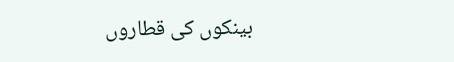بینکوں کی قطاروں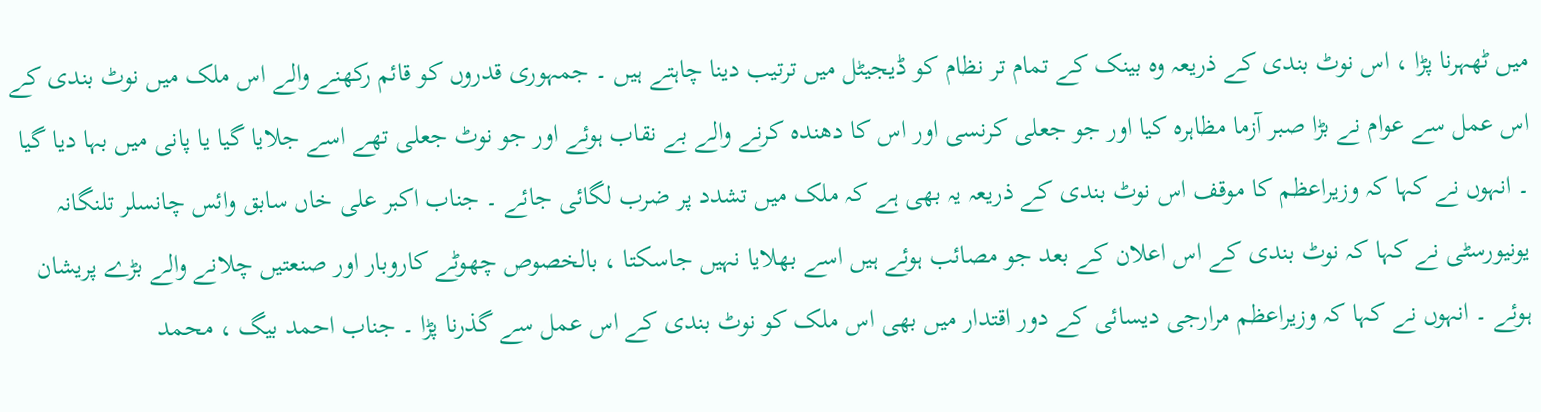میں ٹھہرنا پڑا ، اس نوٹ بندی کے ذریعہ وہ بینک کے تمام تر نظام کو ڈیجیٹل میں ترتیب دینا چاہتے ہیں ۔ جمہوری قدروں کو قائم رکھنے والے اس ملک میں نوٹ بندی کے اس عمل سے عوام نے بڑا صبر آزما مظاہرہ کیا اور جو جعلی کرنسی اور اس کا دھندہ کرنے والے بے نقاب ہوئے اور جو نوٹ جعلی تھے اسے جلایا گیا یا پانی میں بہا دیا گیا ۔ انہوں نے کہا کہ وزیراعظم کا موقف اس نوٹ بندی کے ذریعہ یہ بھی ہے کہ ملک میں تشدد پر ضرب لگائی جائے ۔ جناب اکبر علی خاں سابق وائس چانسلر تلنگانہ یونیورسٹی نے کہا کہ نوٹ بندی کے اس اعلان کے بعد جو مصائب ہوئے ہیں اسے بھلایا نہیں جاسکتا ، بالخصوص چھوٹے کاروبار اور صنعتیں چلانے والے بڑے پریشان ہوئے ۔ انہوں نے کہا کہ وزیراعظم مرارجی دیسائی کے دور اقتدار میں بھی اس ملک کو نوٹ بندی کے اس عمل سے گذرنا پڑا ۔ جناب احمد بیگ ، محمد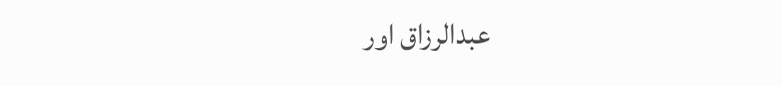عبدالرزاق اور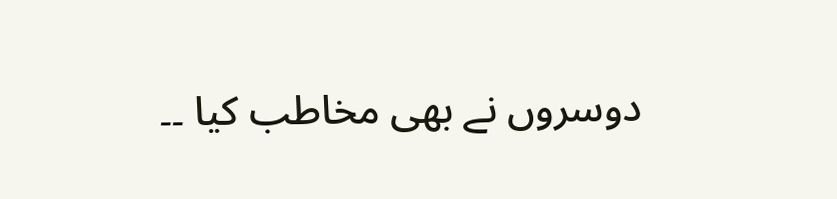دوسروں نے بھی مخاطب کیا ۔۔